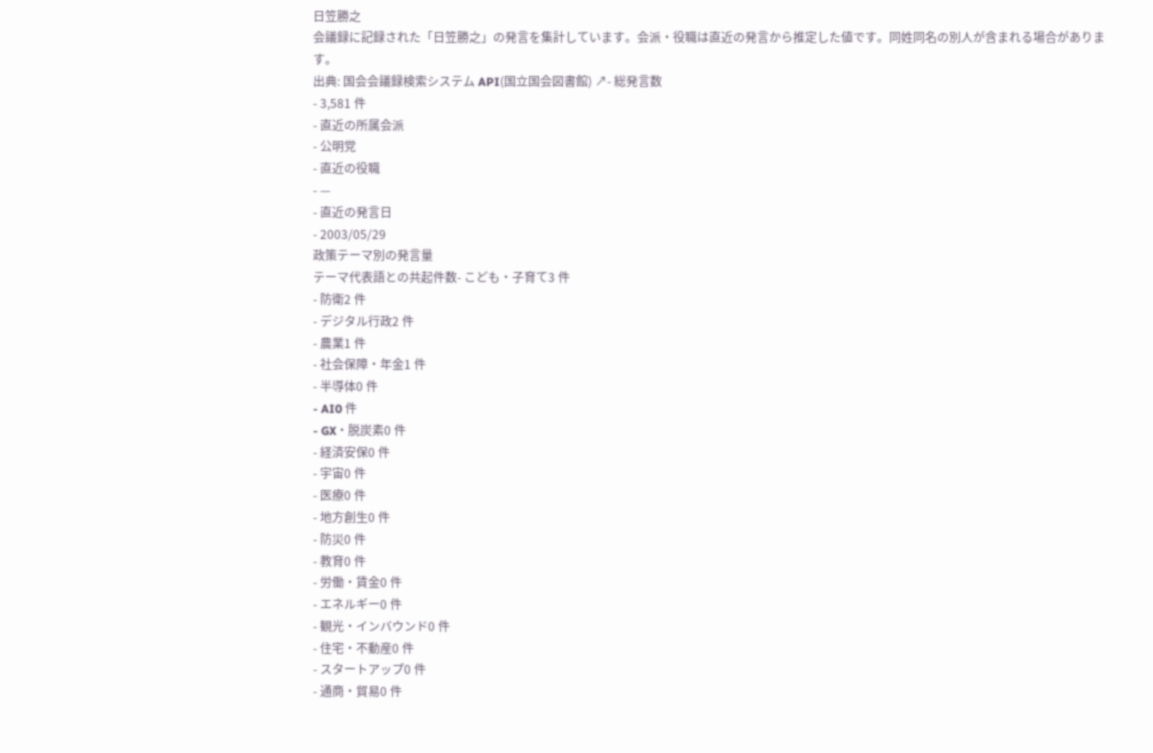日笠勝之
会議録に記録された「日笠勝之」の発言を集計しています。会派・役職は直近の発言から推定した値です。同姓同名の別人が含まれる場合があります。
出典: 国会会議録検索システム API(国立国会図書館) ↗- 総発言数
- 3,581 件
- 直近の所属会派
- 公明党
- 直近の役職
- —
- 直近の発言日
- 2003/05/29
政策テーマ別の発言量
テーマ代表語との共起件数- こども・子育て3 件
- 防衛2 件
- デジタル行政2 件
- 農業1 件
- 社会保障・年金1 件
- 半導体0 件
- AI0 件
- GX・脱炭素0 件
- 経済安保0 件
- 宇宙0 件
- 医療0 件
- 地方創生0 件
- 防災0 件
- 教育0 件
- 労働・賃金0 件
- エネルギー0 件
- 観光・インバウンド0 件
- 住宅・不動産0 件
- スタートアップ0 件
- 通商・貿易0 件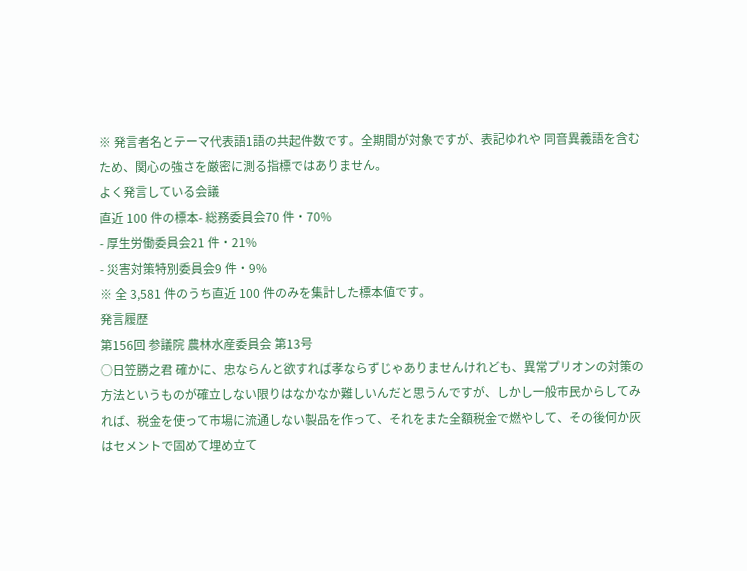※ 発言者名とテーマ代表語1語の共起件数です。全期間が対象ですが、表記ゆれや 同音異義語を含むため、関心の強さを厳密に測る指標ではありません。
よく発言している会議
直近 100 件の標本- 総務委員会70 件・70%
- 厚生労働委員会21 件・21%
- 災害対策特別委員会9 件・9%
※ 全 3,581 件のうち直近 100 件のみを集計した標本値です。
発言履歴
第156回 参議院 農林水産委員会 第13号
○日笠勝之君 確かに、忠ならんと欲すれば孝ならずじゃありませんけれども、異常プリオンの対策の方法というものが確立しない限りはなかなか難しいんだと思うんですが、しかし一般市民からしてみれば、税金を使って市場に流通しない製品を作って、それをまた全額税金で燃やして、その後何か灰はセメントで固めて埋め立て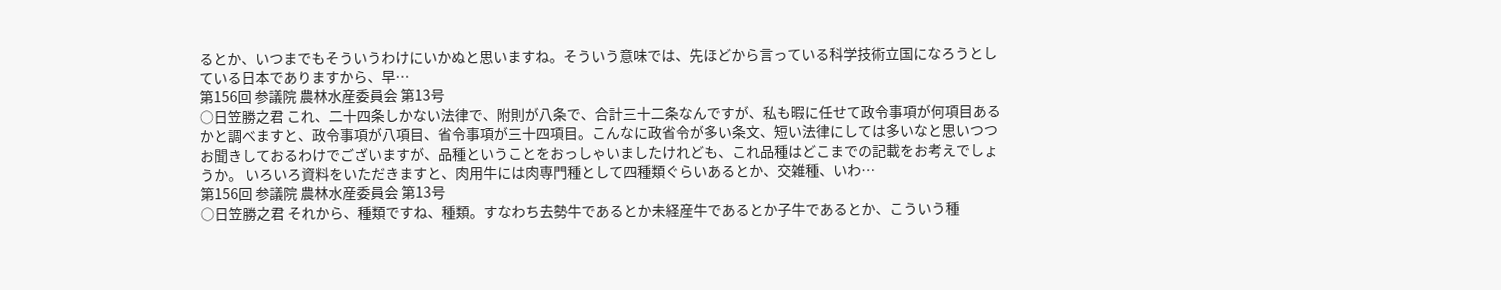るとか、いつまでもそういうわけにいかぬと思いますね。そういう意味では、先ほどから言っている科学技術立国になろうとしている日本でありますから、早…
第156回 参議院 農林水産委員会 第13号
○日笠勝之君 これ、二十四条しかない法律で、附則が八条で、合計三十二条なんですが、私も暇に任せて政令事項が何項目あるかと調べますと、政令事項が八項目、省令事項が三十四項目。こんなに政省令が多い条文、短い法律にしては多いなと思いつつお聞きしておるわけでございますが、品種ということをおっしゃいましたけれども、これ品種はどこまでの記載をお考えでしょうか。 いろいろ資料をいただきますと、肉用牛には肉専門種として四種類ぐらいあるとか、交雑種、いわ…
第156回 参議院 農林水産委員会 第13号
○日笠勝之君 それから、種類ですね、種類。すなわち去勢牛であるとか未経産牛であるとか子牛であるとか、こういう種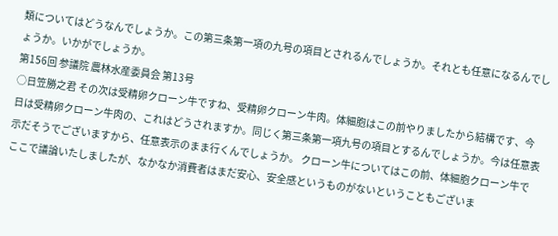類についてはどうなんでしょうか。この第三条第一項の九号の項目とされるんでしょうか。それとも任意になるんでしょうか。いかがでしょうか。
第156回 参議院 農林水産委員会 第13号
○日笠勝之君 その次は受精卵クローン牛ですね、受精卵クローン牛肉。体細胞はこの前やりましたから結構です、今日は受精卵クローン牛肉の、これはどうされますか。同じく第三条第一項九号の項目とするんでしょうか。今は任意表示だそうでございますから、任意表示のまま行くんでしょうか。 クローン牛についてはこの前、体細胞クローン牛でここで議論いたしましたが、なかなか消費者はまだ安心、安全感というものがないということもございま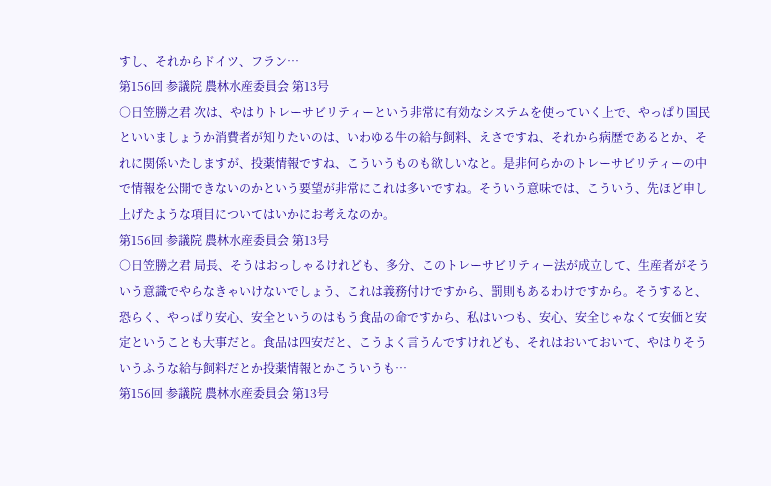すし、それからドイツ、フラン…
第156回 参議院 農林水産委員会 第13号
○日笠勝之君 次は、やはりトレーサビリティーという非常に有効なシステムを使っていく上で、やっぱり国民といいましょうか消費者が知りたいのは、いわゆる牛の給与飼料、えさですね、それから病歴であるとか、それに関係いたしますが、投薬情報ですね、こういうものも欲しいなと。是非何らかのトレーサビリティーの中で情報を公開できないのかという要望が非常にこれは多いですね。そういう意味では、こういう、先ほど申し上げたような項目についてはいかにお考えなのか。
第156回 参議院 農林水産委員会 第13号
○日笠勝之君 局長、そうはおっしゃるけれども、多分、このトレーサビリティー法が成立して、生産者がそういう意識でやらなきゃいけないでしょう、これは義務付けですから、罰則もあるわけですから。そうすると、恐らく、やっぱり安心、安全というのはもう食品の命ですから、私はいつも、安心、安全じゃなくて安価と安定ということも大事だと。食品は四安だと、こうよく言うんですけれども、それはおいておいて、やはりそういうふうな給与飼料だとか投薬情報とかこういうも…
第156回 参議院 農林水産委員会 第13号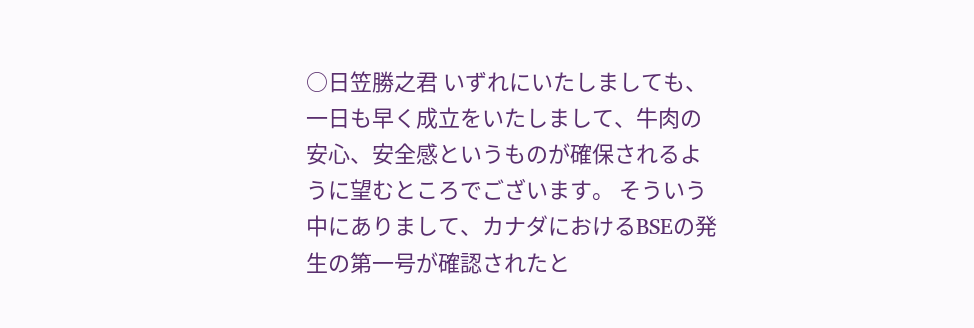○日笠勝之君 いずれにいたしましても、一日も早く成立をいたしまして、牛肉の安心、安全感というものが確保されるように望むところでございます。 そういう中にありまして、カナダにおけるBSEの発生の第一号が確認されたと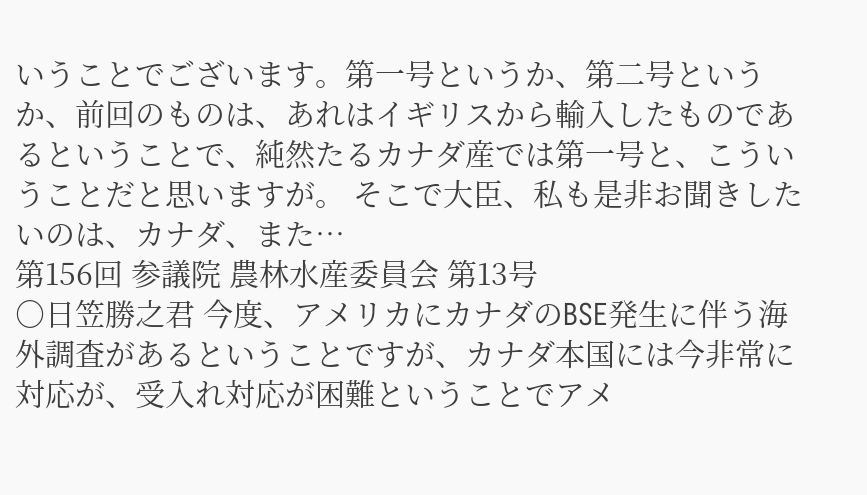いうことでございます。第一号というか、第二号というか、前回のものは、あれはイギリスから輸入したものであるということで、純然たるカナダ産では第一号と、こういうことだと思いますが。 そこで大臣、私も是非お聞きしたいのは、カナダ、また…
第156回 参議院 農林水産委員会 第13号
○日笠勝之君 今度、アメリカにカナダのBSE発生に伴う海外調査があるということですが、カナダ本国には今非常に対応が、受入れ対応が困難ということでアメ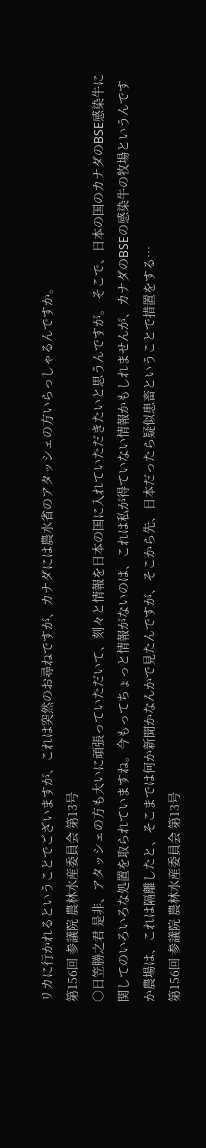リカに行かれるということでございますが、これは突然のお尋ねですが、カナダには農水省のアタッシェの方いらっしゃるんですか。
第156回 参議院 農林水産委員会 第13号
○日笠勝之君 是非、アタッシェの方も大いに頑張っていただいて、刻々と情報を日本の国に入れていただきたいと思うんですが。 そこで、日本の国のカナダのBSE感染牛に関してのいろいろな処置を取られていますね。今もってちょっと情報がないのは、これは私が得ていない情報かもしれませんが、カナダのBSEの感染牛の牧場というんですか農場は、これは隔離したと、そこまでは何か新聞かなんかで見たんですが、そこから先、日本だったら疑似患畜ということで措置をする…
第156回 参議院 農林水産委員会 第13号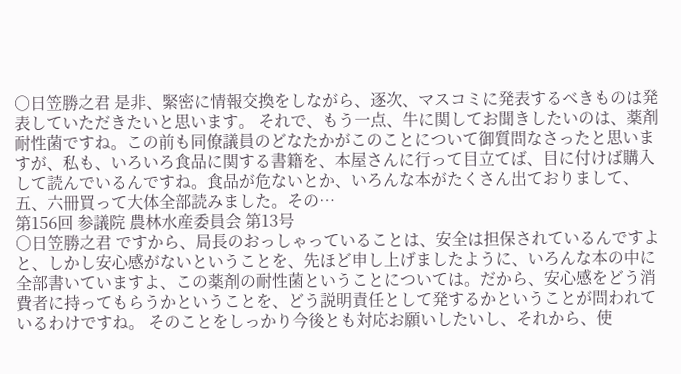○日笠勝之君 是非、緊密に情報交換をしながら、逐次、マスコミに発表するべきものは発表していただきたいと思います。 それで、もう一点、牛に関してお聞きしたいのは、薬剤耐性菌ですね。この前も同僚議員のどなたかがこのことについて御質問なさったと思いますが、私も、いろいろ食品に関する書籍を、本屋さんに行って目立てば、目に付けば購入して読んでいるんですね。食品が危ないとか、いろんな本がたくさん出ておりまして、五、六冊買って大体全部読みました。その…
第156回 参議院 農林水産委員会 第13号
○日笠勝之君 ですから、局長のおっしゃっていることは、安全は担保されているんですよと、しかし安心感がないということを、先ほど申し上げましたように、いろんな本の中に全部書いていますよ、この薬剤の耐性菌ということについては。だから、安心感をどう消費者に持ってもらうかということを、どう説明責任として発するかということが問われているわけですね。 そのことをしっかり今後とも対応お願いしたいし、それから、使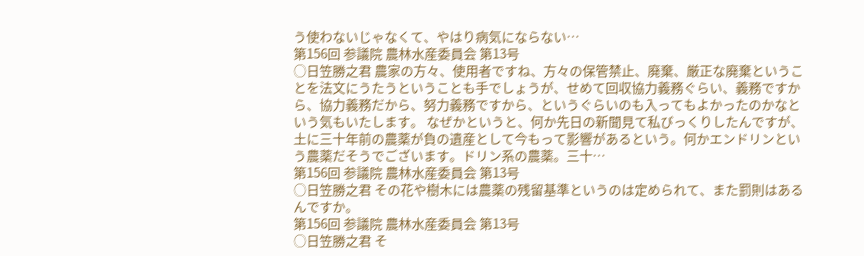う使わないじゃなくて、やはり病気にならない…
第156回 参議院 農林水産委員会 第13号
○日笠勝之君 農家の方々、使用者ですね、方々の保管禁止、廃棄、厳正な廃棄ということを法文にうたうということも手でしょうが、せめて回収協力義務ぐらい、義務ですから、協力義務だから、努力義務ですから、というぐらいのも入ってもよかったのかなという気もいたします。 なぜかというと、何か先日の新聞見て私びっくりしたんですが、土に三十年前の農薬が負の遺産として今もって影響があるという。何かエンドリンという農薬だそうでございます。ドリン系の農薬。三十…
第156回 参議院 農林水産委員会 第13号
○日笠勝之君 その花や樹木には農薬の残留基準というのは定められて、また罰則はあるんですか。
第156回 参議院 農林水産委員会 第13号
○日笠勝之君 そ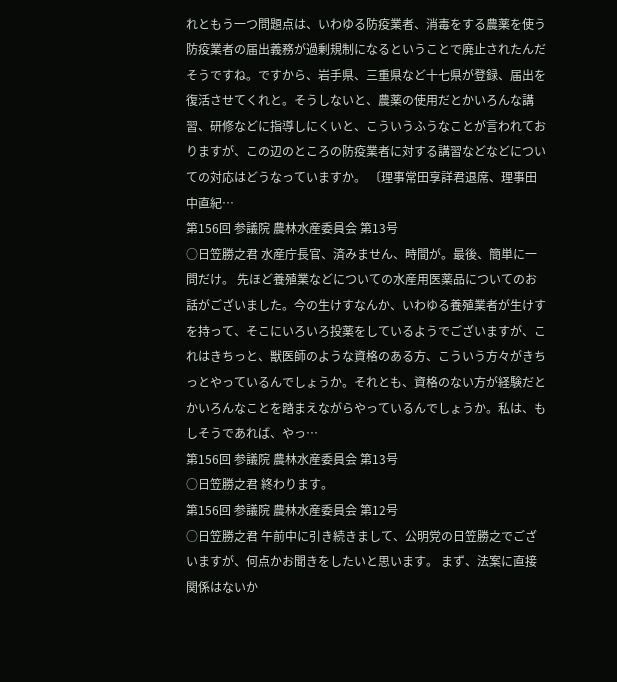れともう一つ問題点は、いわゆる防疫業者、消毒をする農薬を使う防疫業者の届出義務が過剰規制になるということで廃止されたんだそうですね。ですから、岩手県、三重県など十七県が登録、届出を復活させてくれと。そうしないと、農薬の使用だとかいろんな講習、研修などに指導しにくいと、こういうふうなことが言われておりますが、この辺のところの防疫業者に対する講習などなどについての対応はどうなっていますか。 〔理事常田享詳君退席、理事田中直紀…
第156回 参議院 農林水産委員会 第13号
○日笠勝之君 水産庁長官、済みません、時間が。最後、簡単に一問だけ。 先ほど養殖業などについての水産用医薬品についてのお話がございました。今の生けすなんか、いわゆる養殖業者が生けすを持って、そこにいろいろ投薬をしているようでございますが、これはきちっと、獣医師のような資格のある方、こういう方々がきちっとやっているんでしょうか。それとも、資格のない方が経験だとかいろんなことを踏まえながらやっているんでしょうか。私は、もしそうであれば、やっ…
第156回 参議院 農林水産委員会 第13号
○日笠勝之君 終わります。
第156回 参議院 農林水産委員会 第12号
○日笠勝之君 午前中に引き続きまして、公明党の日笠勝之でございますが、何点かお聞きをしたいと思います。 まず、法案に直接関係はないか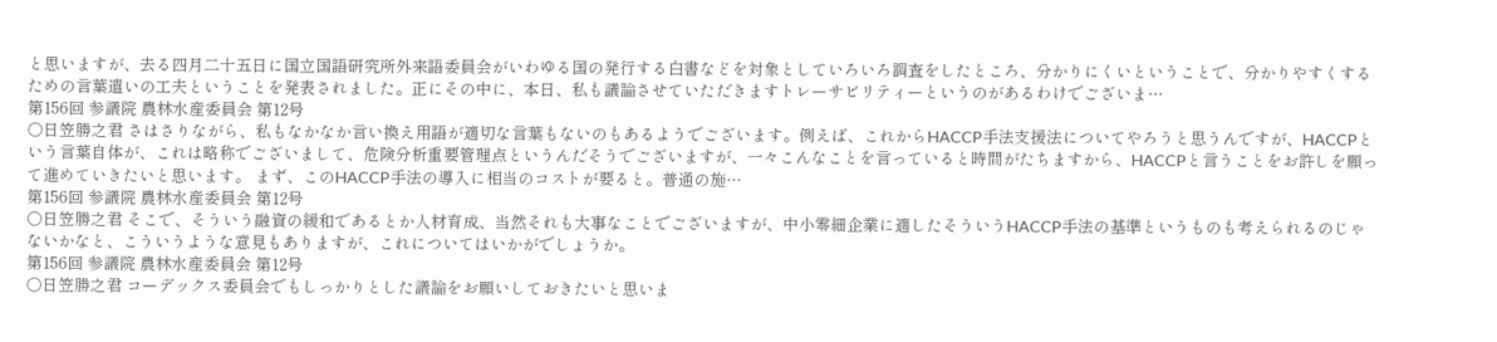と思いますが、去る四月二十五日に国立国語研究所外来語委員会がいわゆる国の発行する白書などを対象としていろいろ調査をしたところ、分かりにくいということで、分かりやすくするための言葉遣いの工夫ということを発表されました。正にその中に、本日、私も議論させていただきますトレーサビリティーというのがあるわけでございま…
第156回 参議院 農林水産委員会 第12号
○日笠勝之君 さはさりながら、私もなかなか言い換え用語が適切な言葉もないのもあるようでございます。例えば、これからHACCP手法支援法についてやろうと思うんですが、HACCPという言葉自体が、これは略称でございまして、危険分析重要管理点というんだそうでございますが、一々こんなことを言っていると時間がたちますから、HACCPと言うことをお許しを願って進めていきたいと思います。 まず、このHACCP手法の導入に相当のコストが要ると。普通の施…
第156回 参議院 農林水産委員会 第12号
○日笠勝之君 そこで、そういう融資の緩和であるとか人材育成、当然それも大事なことでございますが、中小零細企業に適したそういうHACCP手法の基準というものも考えられるのじゃないかなと、こういうような意見もありますが、これについてはいかがでしょうか。
第156回 参議院 農林水産委員会 第12号
○日笠勝之君 コーデックス委員会でもしっかりとした議論をお願いしておきたいと思いま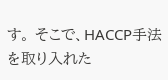す。 そこで、HACCP手法を取り入れた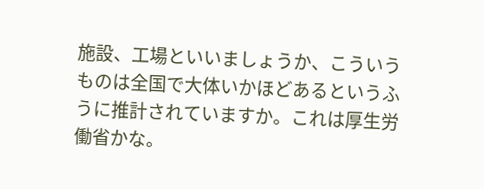施設、工場といいましょうか、こういうものは全国で大体いかほどあるというふうに推計されていますか。これは厚生労働省かな。